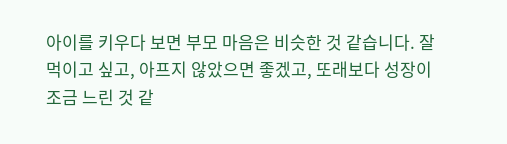아이를 키우다 보면 부모 마음은 비슷한 것 같습니다. 잘 먹이고 싶고, 아프지 않았으면 좋겠고, 또래보다 성장이 조금 느린 것 같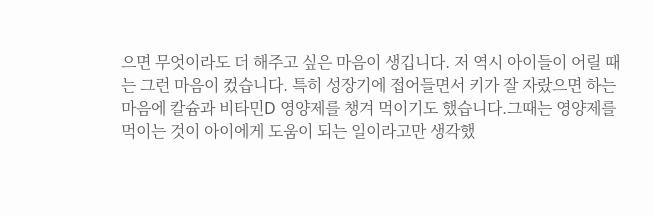으면 무엇이라도 더 해주고 싶은 마음이 생깁니다. 저 역시 아이들이 어릴 때는 그런 마음이 컸습니다. 특히 성장기에 접어들면서 키가 잘 자랐으면 하는 마음에 칼슘과 비타민D 영양제를 챙겨 먹이기도 했습니다.그때는 영양제를 먹이는 것이 아이에게 도움이 되는 일이라고만 생각했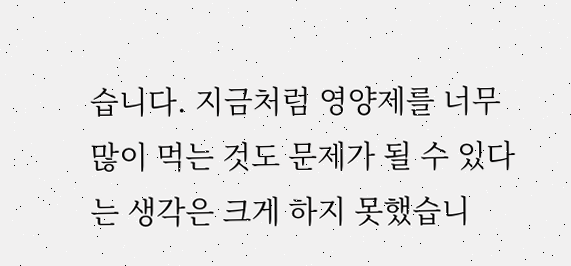습니다. 지금처럼 영양제를 너무 많이 먹는 것도 문제가 될 수 있다는 생각은 크게 하지 못했습니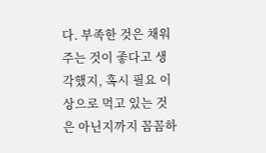다. 부족한 것은 채워주는 것이 좋다고 생각했지, 혹시 필요 이상으로 먹고 있는 것은 아닌지까지 꼼꼼하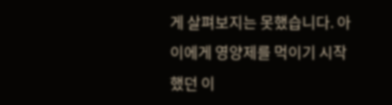게 살펴보지는 못했습니다. 아이에게 영양제를 먹이기 시작했던 이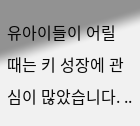유아이들이 어릴 때는 키 성장에 관심이 많았습니다. ..